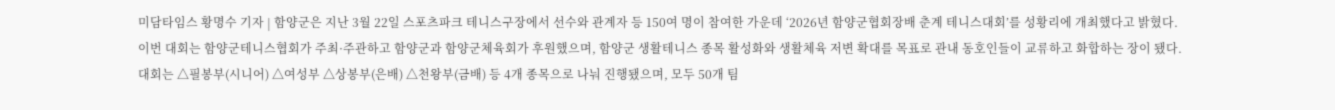미담타임스 황명수 기자 | 함양군은 지난 3월 22일 스포츠파크 테니스구장에서 선수와 관계자 등 150여 명이 참여한 가운데 ‘2026년 함양군협회장배 춘계 테니스대회’를 성황리에 개최했다고 밝혔다.
이번 대회는 함양군테니스협회가 주최·주관하고 함양군과 함양군체육회가 후원했으며, 함양군 생활테니스 종목 활성화와 생활체육 저변 확대를 목표로 관내 동호인들이 교류하고 화합하는 장이 됐다.
대회는 △필봉부(시니어) △여성부 △상봉부(은배) △천왕부(금배) 등 4개 종목으로 나눠 진행됐으며, 모두 50개 팀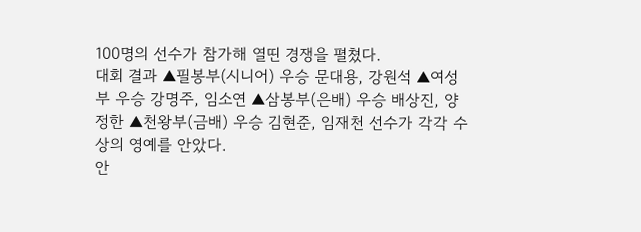100명의 선수가 참가해 열띤 경쟁을 펼쳤다.
대회 결과 ▲필봉부(시니어) 우승 문대용, 강원석 ▲여성부 우승 강명주, 임소연 ▲삼봉부(은배) 우승 배상진, 양정한 ▲천왕부(금배) 우승 김현준, 임재천 선수가 각각 수상의 영예를 안았다.
안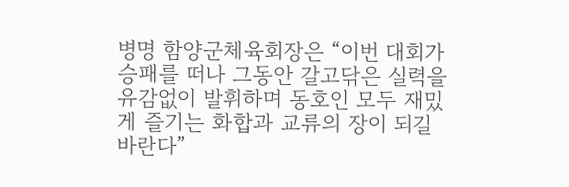병명 함양군체육회장은 “이번 대회가 승패를 떠나 그동안 갈고닦은 실력을 유감없이 발휘하며 동호인 모두 재밌게 즐기는 화합과 교류의 장이 되길 바란다”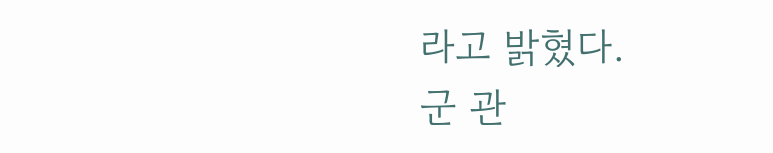라고 밝혔다.
군 관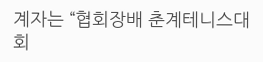계자는 “협회장배 춘계테니스대회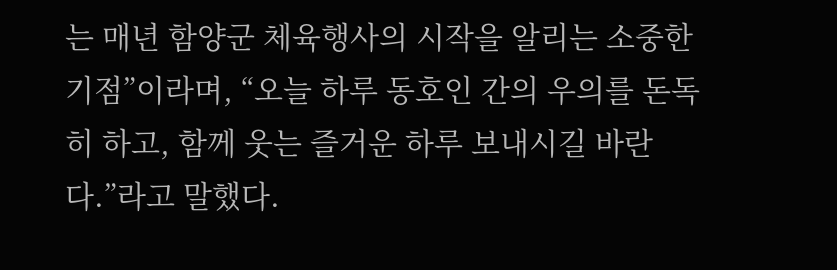는 매년 함양군 체육행사의 시작을 알리는 소중한 기점”이라며, “오늘 하루 동호인 간의 우의를 돈독히 하고, 함께 웃는 즐거운 하루 보내시길 바란다.”라고 말했다.